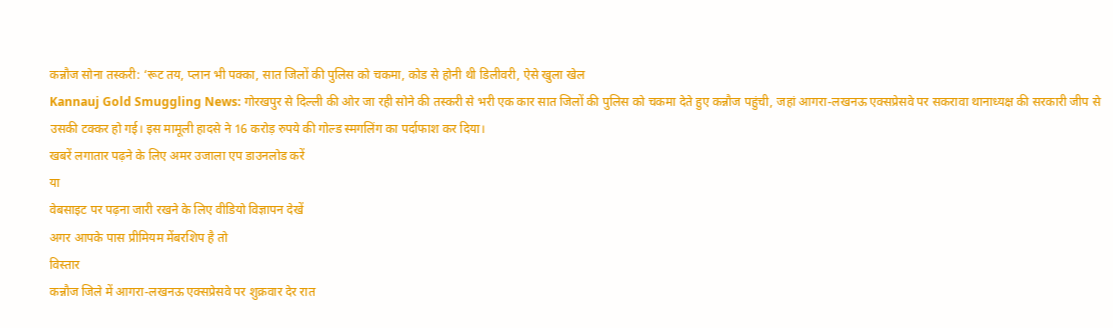कन्नौज सोना तस्करी: ‘रूट तय, प्लान भी पक्का, सात जिलों की पुलिस को चकमा, कोड से होनी थी डिलीवरी, ऐसे खुला खेल
Kannauj Gold Smuggling News: गोरखपुर से दिल्ली की ओर जा रही सोने की तस्करी से भरी एक कार सात जिलों की पुलिस को चकमा देते हुए कन्नौज पहुंची, जहां आगरा-लखनऊ एक्सप्रेसवे पर सकरावा थानाध्यक्ष की सरकारी जीप से उसकी टक्कर हो गई। इस मामूली हादसे ने 16 करोड़ रुपये की गोल्ड स्मगलिंग का पर्दाफाश कर दिया।
खबरें लगातार पढ़ने के लिए अमर उजाला एप डाउनलोड करें
या
वेबसाइट पर पढ़ना जारी रखने के लिए वीडियो विज्ञापन देखें
अगर आपके पास प्रीमियम मेंबरशिप है तो
विस्तार
कन्नौज जिले में आगरा-लखनऊ एक्सप्रेसवे पर शुक्रवार देर रात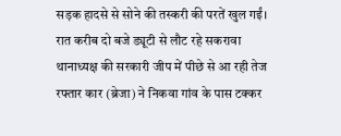सड़क हादसे से सोने की तस्करी की परतें खुल गईं। रात करीब दो बजे ड्यूटी से लौट रहे सकरावा थानाध्यक्ष की सरकारी जीप में पीछे से आ रही तेज रफ्तार कार (ब्रेजा) ने निकवा गांव के पास टक्कर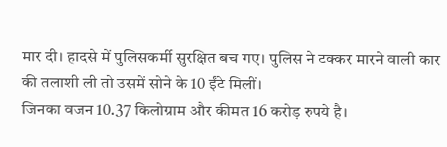मार दी। हादसे में पुलिसकर्मी सुरक्षित बच गए। पुलिस ने टक्कर मारने वाली कार की तलाशी ली तो उसमें सोने के 10 ईंटे मिलीं।
जिनका वजन 10.37 किलोग्राम और कीमत 16 करोड़ रुपये है।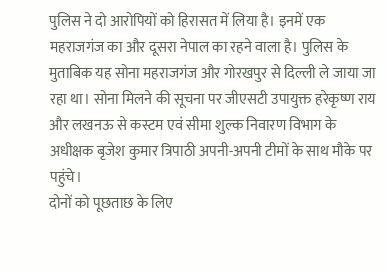पुलिस ने दो आरोपियों को हिरासत में लिया है। इनमें एक महराजगंज का और दूसरा नेपाल का रहने वाला है। पुलिस के मुताबिक यह सोना महराजगंज और गोरखपुर से दिल्ली ले जाया जा रहा था। सोना मिलने की सूचना पर जीएसटी उपायुक्त हरेकृष्ण राय और लखनऊ से कस्टम एवं सीमा शुल्क निवारण विभाग के अधीक्षक बृजेश कुमार त्रिपाठी अपनी-अपनी टीमों के साथ मौके पर पहुंचे।
दोनों को पूछताछ के लिए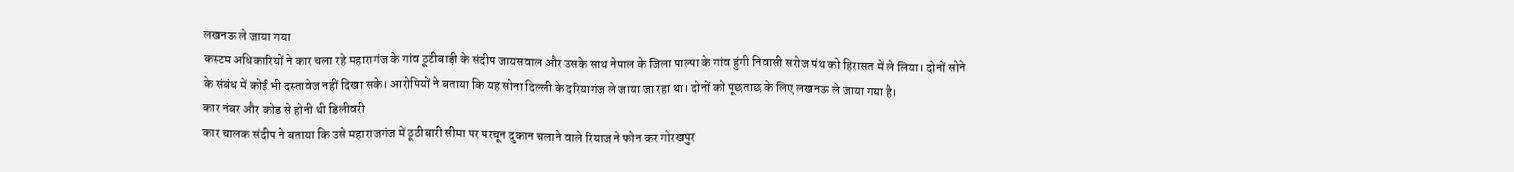लखनऊ ले जाया गया
कस्टम अधिकारियों ने कार चला रहे महारागंज के गांव ठूटीबाड़ी के संदीप जायसवाल और उसके साथ नेपाल के जिला पाल्पा के गांव हुंगी निवासी सरोज पंथ को हिरासत में ले लिया। दोनों सोने के संबंध में कोई भी दस्तावेज नहीं दिखा सके। आरोपियों ने बताया कि यह सोना दिल्ली के दरियागंज ले जाया जा रहा था। दोनों को पूछताछ के लिए लखनऊ ले जाया गया है।
कार नंबर और कोड से होनी थी डिलीवरी
कार चालक संदीप ने बताया कि उसे महाराजगंज में ठूठीबारी सीमा पर परचून दुकान चलाने वाले रियाज ने फोन कर गोरखपुर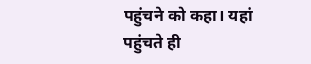पहुंचने को कहा। यहां पहुंचते ही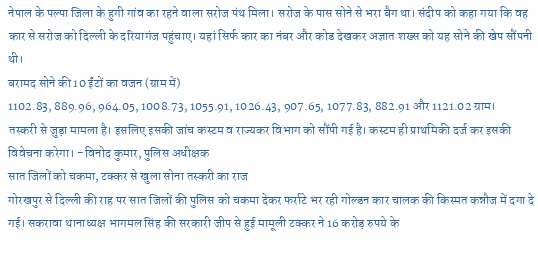नेपाल के पल्पा जिला के हुगी गांव का रहने वाला सरोज पंथ मिला। सरोज के पास सोने से भरा बैग था। संदीप को कहा गया कि वह कार से सरोज को दिल्ली के दरियागंज पहुंचाए। यहां सिर्फ कार का नंबर और कोड देखकर अज्ञात शख्स को यह सोने की खेप सौंपनी थी।
बरामद सोने की 10 ईंटों का वजन (ग्राम में)
1102.83, 889.96, 964.05, 1008.73, 1055.91, 1026.43, 907.65, 1077.83, 882.91 और 1121.02 ग्राम।
तस्करी से जुड़ा मामला है। इसलिए इसकी जांच कस्टम व राज्यकर विभाग को सौंपी गई है। कस्टम ही प्राथमिकी दर्ज कर इसकी विवेचना करेगा। -विनोद कुमार, पुलिस अधीक्षक
सात जिलों को चकमा, टक्कर से खुला सोना तस्करी का राज
गोरखपुर से दिल्ली की राह पर सात जिलों की पुलिस को चकमा देकर फर्राटे भर रही गोल्डन कार चालक की किस्मत कन्नौज में दगा दे गई। सकरावा थानाध्यक्ष भागमल सिंह की सरकारी जीप से हुई मामूली टक्कर ने 16 करोड़ रुपये के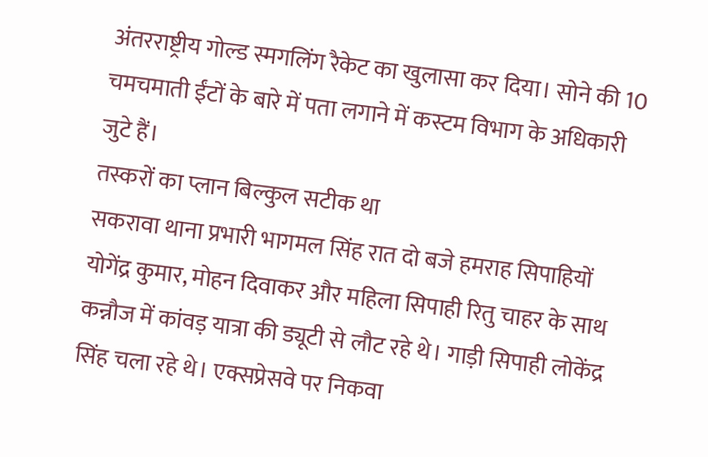अंतरराष्ट्रीय गोल्ड स्मगलिंग रैकेट का खुलासा कर दिया। सोने की 10 चमचमाती ईंटों के बारे में पता लगाने में कस्टम विभाग के अधिकारी जुटे हैं।
तस्करों का प्लान बिल्कुल सटीक था
सकरावा थाना प्रभारी भागमल सिंह रात दो बजे हमराह सिपाहियों योगेंद्र कुमार, मोहन दिवाकर और महिला सिपाही रितु चाहर के साथ कन्नौज में कांवड़ यात्रा की ड्यूटी से लौट रहे थे। गाड़ी सिपाही लोकेंद्र सिंह चला रहे थे। एक्सप्रेसवे पर निकवा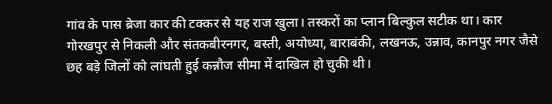गांव के पास ब्रेजा कार की टक्कर से यह राज खुला। तस्करों का प्लान बिल्कुल सटीक था। कार गोरखपुर से निकली और संतकबीरनगर, बस्ती, अयोध्या, बाराबंकी, लखनऊ, उन्नाव, कानपुर नगर जैसे छह बड़े जिलों को लांघती हुई कन्नौज सीमा में दाखिल हो चुकी थी।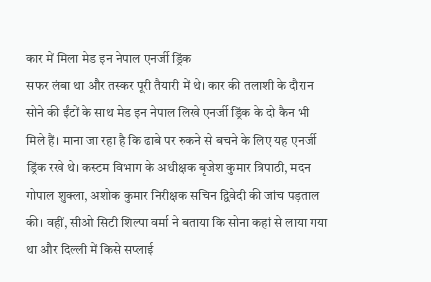कार में मिला मेड इन नेपाल एनर्जी ड्रिंक
सफर लंबा था और तस्कर पूरी तैयारी में थे। कार की तलाशी के दौरान सोने की ईंटों के साथ मेड इन नेपाल लिखे एनर्जी ड्रिंक के दो कैन भी मिले हैं। माना जा रहा है कि ढाबे पर रुकने से बचने के लिए यह एनर्जी ड्रिंक रखे थे। कस्टम विभाग के अधीक्षक बृजेश कुमार त्रिपाठी, मदन गोपाल शुक्ला, अशोक कुमार निरीक्षक सचिन द्विवेदी की जांच पड़ताल की। वहीं, सीओ सिटी शिल्पा वर्मा ने बताया कि सोना कहां से लाया गया था और दिल्ली में किसे सप्लाई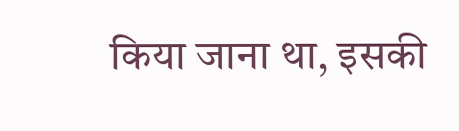किया जाना था, इसकी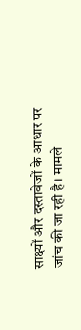साक्ष्यों और दस्तावेजों के आधार पर जांच की जा रही है। मामले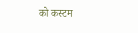को कस्टम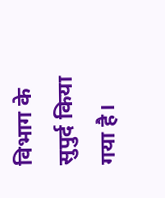विभाग के सुपुर्द किया गया है।